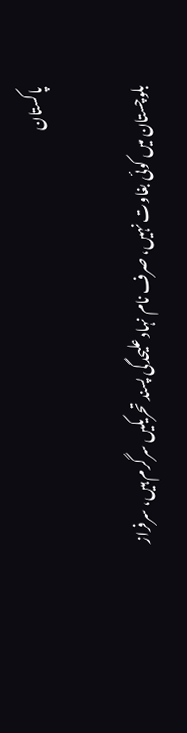پاکستان

بلوچستان میں کوئی بغاوت نہیں، صرف نام نہاد علیحدگی پسند تحریکیں سرگرم ہیں، سرفراز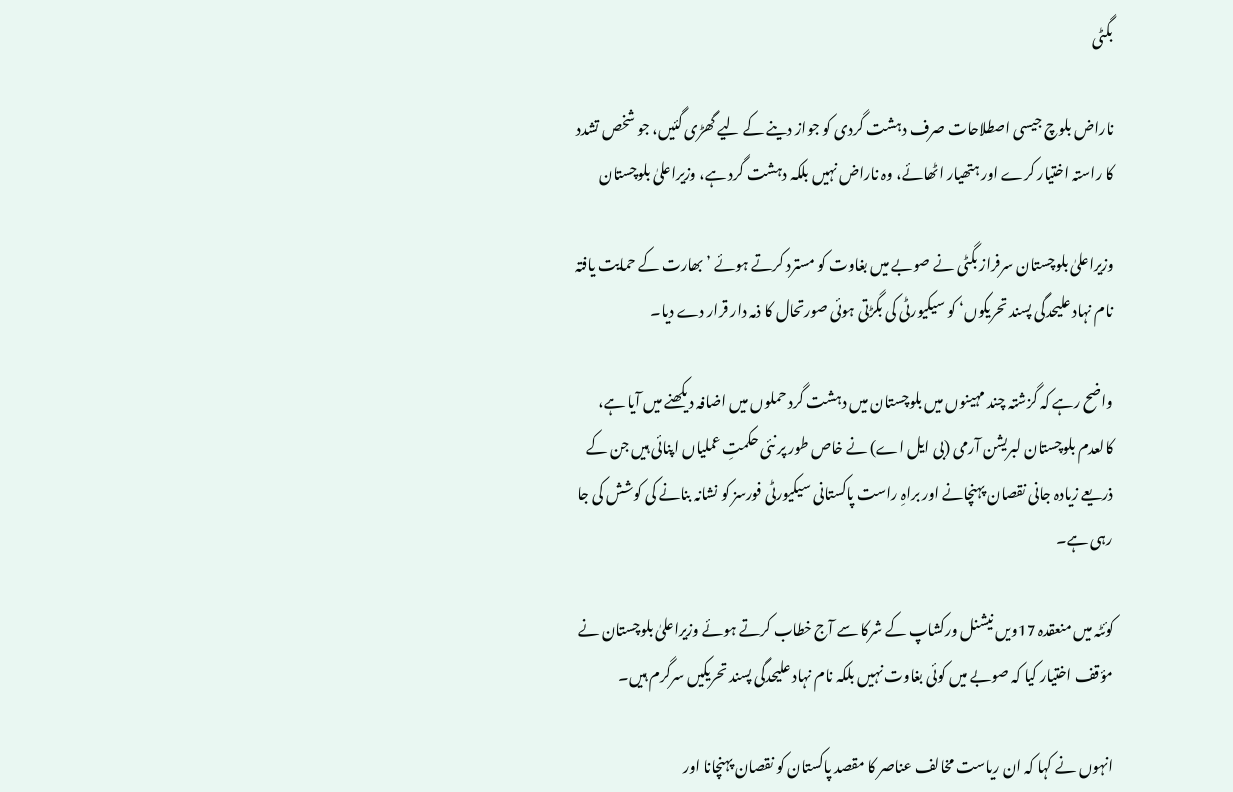بگٹی

ناراض بلوچ جیسی اصطلاحات صرف دہشت گردی کو جواز دینے کے لیے گھڑی گئیں، جو شخص تشدد کا راستہ اختیار کرے اور ہتھیار اٹھائے، وہ ناراض نہیں بلکہ دہشت گرد ہے، وزیراعلیٰ بلوچستان

وزیراعلیٰ بلوچستان سرفراز بگٹی نے صوبے میں بغاوت کو مسترد کرتے ہوئے ’بھارت کے حمایت یافتہ نام نہاد علیحدگی پسند تحریکوں‘ کو سیکیورٹی کی بگڑتی ہوئی صورتحال کا ذمہ دار قرار دے دیا۔

واضح رہے کہ گزشتہ چند مہینوں میں بلوچستان میں دہشت گرد حملوں میں اضافہ دیکھنے میں آیا ہے، کالعدم بلوچستان لبریشن آرمی (بی ایل اے) نے خاص طور پر نئی حکمتِ عملیاں اپنائی ہیں جن کے ذریعے زیادہ جانی نقصان پہنچانے اور براہِ راست پاکستانی سیکیورٹی فورسز کو نشانہ بنانے کی کوشش کی جا رہی ہے۔

کوئٹہ میں منعقدہ 17ویں نیشنل ورکشاپ کے شرکا سے آج خطاب کرتے ہوئے وزیراعلیٰ بلوچستان نے مؤقف اختیار کیا کہ صوبے میں کوئی بغاوت نہیں بلکہ نام نہاد علیحدگی پسند تحریکیں سرگرم ہیں۔

انہوں نے کہا کہ ان ریاست مخالف عناصر کا مقصد پاکستان کو نقصان پہنچانا اور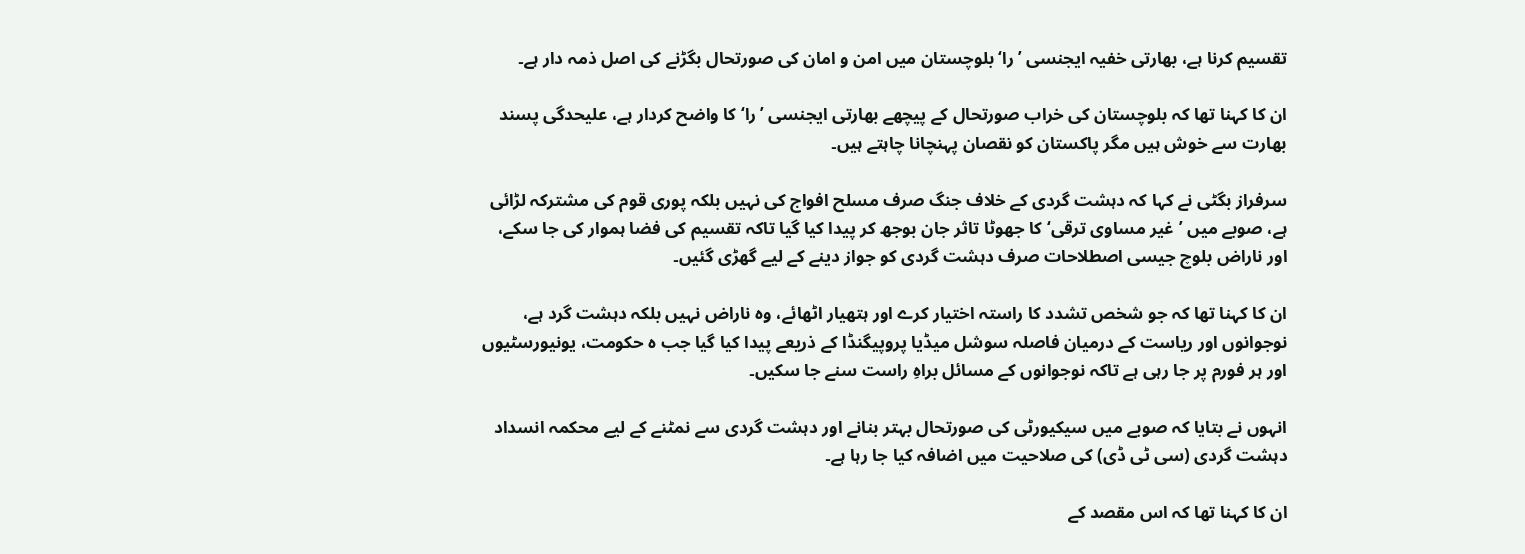تقسیم کرنا ہے، بھارتی خفیہ ایجنسی ’را‘ بلوچستان میں امن و امان کی صورتحال بگڑنے کی اصل ذمہ دار ہے۔

ان کا کہنا تھا کہ بلوچستان کی خراب صورتحال کے پیچھے بھارتی ایجنسی ’را‘ کا واضح کردار ہے، علیحدگی پسند بھارت سے خوش ہیں مگر پاکستان کو نقصان پہنچانا چاہتے ہیں۔

سرفراز بگٹی نے کہا کہ دہشت گردی کے خلاف جنگ صرف مسلح افواج کی نہیں بلکہ پوری قوم کی مشترکہ لڑائی ہے، صوبے میں ’غیر مساوی ترقی‘ کا جھوٹا تاثر جان بوجھ کر پیدا کیا گیا تاکہ تقسیم کی فضا ہموار کی جا سکے، اور ناراض بلوچ جیسی اصطلاحات صرف دہشت گردی کو جواز دینے کے لیے گھڑی گئیں۔

ان کا کہنا تھا کہ جو شخص تشدد کا راستہ اختیار کرے اور ہتھیار اٹھائے، وہ ناراض نہیں بلکہ دہشت گرد ہے، نوجوانوں اور ریاست کے درمیان فاصلہ سوشل میڈیا پروپیگنڈا کے ذریعے پیدا کیا گیا جب ہ حکومت، یونیورسٹیوں اور ہر فورم پر جا رہی ہے تاکہ نوجوانوں کے مسائل براہِ راست سنے جا سکیں۔

انہوں نے بتایا کہ صوبے میں سیکیورٹی کی صورتحال بہتر بنانے اور دہشت گردی سے نمٹنے کے لیے محکمہ انسداد دہشت گردی (سی ٹی ڈی) کی صلاحیت میں اضافہ کیا جا رہا ہے۔

ان کا کہنا تھا کہ اس مقصد کے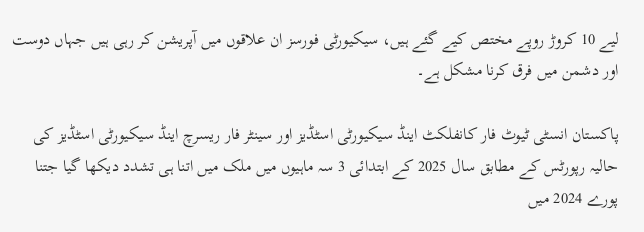لیے 10 کروڑ روپے مختص کیے گئے ہیں، سیکیورٹی فورسز ان علاقوں میں آپریشن کر رہی ہیں جہاں دوست اور دشمن میں فرق کرنا مشکل ہے۔

پاکستان انسٹی ٹیوٹ فار کانفلکٹ اینڈ سیکیورٹی اسٹڈیز اور سینٹر فار ریسرچ اینڈ سیکیورٹی اسٹڈیز کی حالیہ رپورٹس کے مطابق سال 2025 کے ابتدائی 3 سہ ماہیوں میں ملک میں اتنا ہی تشدد دیکھا گیا جتنا پورے 2024 میں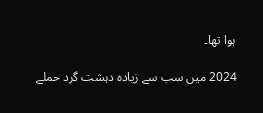ہوا تھا۔

2024 میں سب سے زیادہ دہشت گرد حملے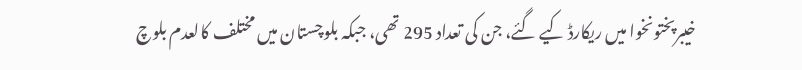خیبرپختونخوا میں ریکارڈ کیے گئے، جن کی تعداد 295 تھی، جبکہ بلوچستان میں مختلف کالعدم بلوچ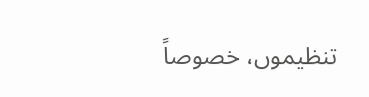تنظیموں، خصوصاً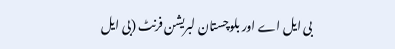بی ایل اے اور بلوچستان لبریشن فرنٹ (بی ایل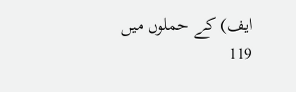ایف) کے حملوں میں 119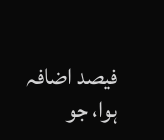فیصد اضافہ ہوا، جو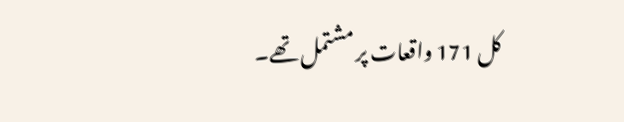کل 171 واقعات پر مشتمل تھے۔